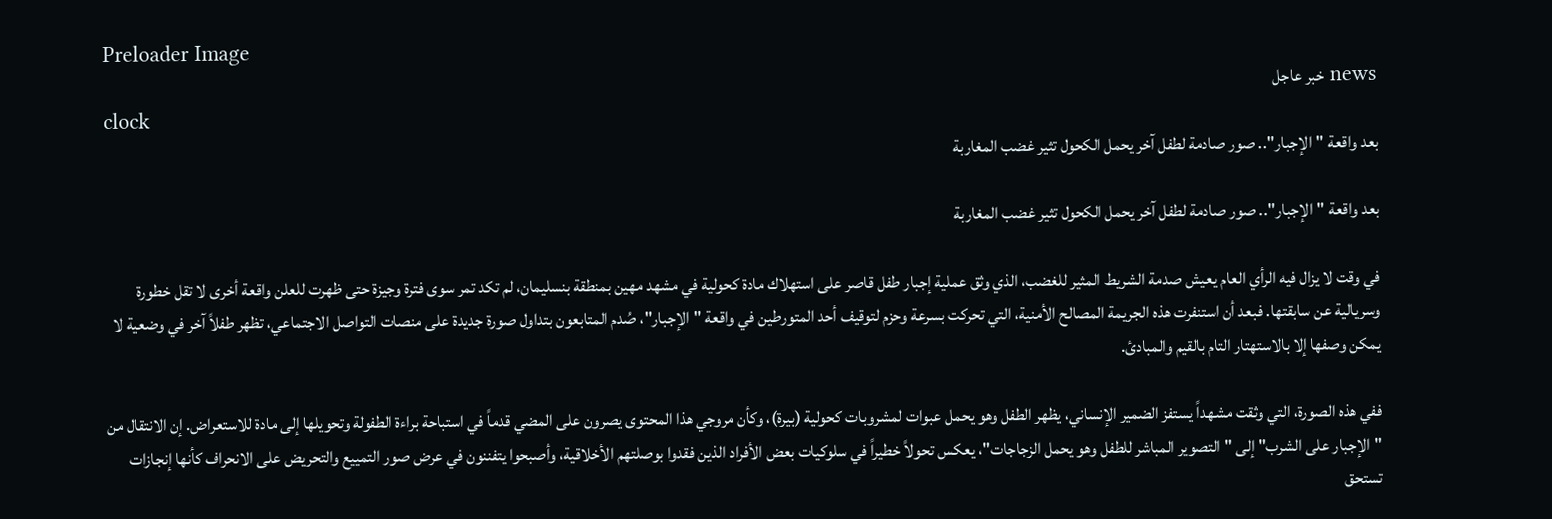Preloader Image
news خبر عاجل
clock
بعد واقعة "الإجبار".. صور صادمة لطفل آخر يحمل الكحول تثير غضب المغاربة

بعد واقعة "الإجبار".. صور صادمة لطفل آخر يحمل الكحول تثير غضب المغاربة

في وقت لا يزال فيه الرأي العام يعيش صدمة الشريط المثير للغضب، الذي وثق عملية إجبار طفل قاصر على استهلاك مادة كحولية في مشهد مهين بمنطقة بنسليمان، لم تكد تمر سوى فترة وجيزة حتى ظهرت للعلن واقعة أخرى لا تقل خطورة وسريالية عن سابقتها. فبعد أن استنفرت هذه الجريمة المصالح الأمنية، التي تحركت بسرعة وحزم لتوقيف أحد المتورطين في واقعة "الإجبار"، صُدم المتابعون بتداول صورة جديدة على منصات التواصل الاجتماعي، تظهر طفلاً آخر في وضعية لا يمكن وصفها إلا بالاستهتار التام بالقيم والمبادئ.

ففي هذه الصورة، التي وثقت مشهداً يستفز الضمير الإنساني، يظهر الطفل وهو يحمل عبوات لمشروبات كحولية (بيرة)، وكأن مروجي هذا المحتوى يصرون على المضي قدماً في استباحة براءة الطفولة وتحويلها إلى مادة للاستعراض. إن الانتقال من "الإجبار على الشرب" إلى "التصوير المباشر للطفل وهو يحمل الزجاجات"، يعكس تحولاً خطيراً في سلوكيات بعض الأفراد الذين فقدوا بوصلتهم الأخلاقية، وأصبحوا يتفننون في عرض صور التمييع والتحريض على الانحراف كأنها إنجازات تستحق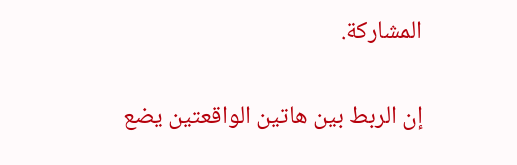المشاركة.

إن الربط بين هاتين الواقعتين يضع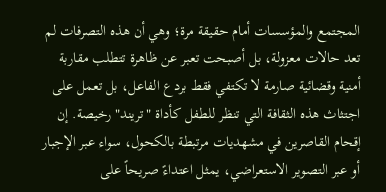المجتمع والمؤسسات أمام حقيقة مرة؛ وهي أن هذه التصرفات لم تعد حالات معزولة، بل أصبحت تعبر عن ظاهرة تتطلب مقاربة أمنية وقضائية صارمة لا تكتفي فقط بردع الفاعل، بل تعمل على اجتثاث هذه الثقافة التي تنظر للطفل كأداة "تريند" رخيصة. إن إقحام القاصرين في مشهديات مرتبطة بالكحول، سواء عبر الإجبار أو عبر التصوير الاستعراضي، يمثل اعتداءً صريحاً على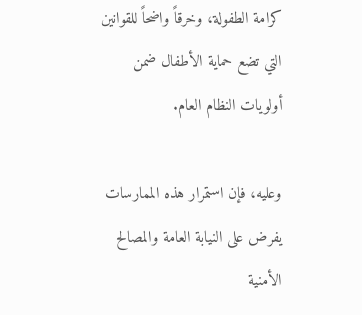كرامة الطفولة، وخرقاً واضحاً للقوانين التي تضع حماية الأطفال ضمن أولويات النظام العام.

وعليه، فإن استمرار هذه الممارسات يفرض على النيابة العامة والمصالح الأمنية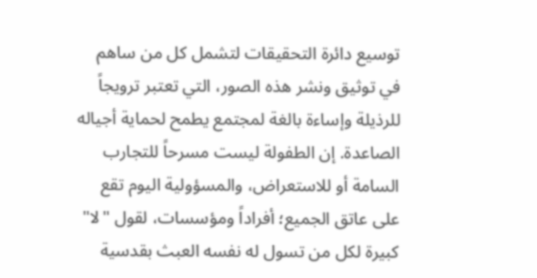توسيع دائرة التحقيقات لتشمل كل من ساهم في توثيق ونشر هذه الصور، التي تعتبر ترويجاً للرذيلة وإساءة بالغة لمجتمع يطمح لحماية أجياله الصاعدة. إن الطفولة ليست مسرحاً للتجارب السامة أو للاستعراض، والمسؤولية اليوم تقع على عاتق الجميع؛ أفراداً ومؤسسات، لقول "لا" كبيرة لكل من تسول له نفسه العبث بقدسية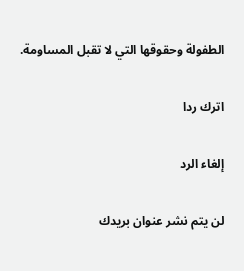الطفولة وحقوقها التي لا تقبل المساومة.

اترك ردا

إلغاء الرد

لن يتم نشر عنوان بريدك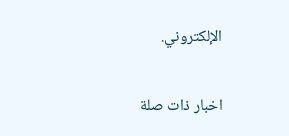الإلكتروني.

اخبار ذات صلة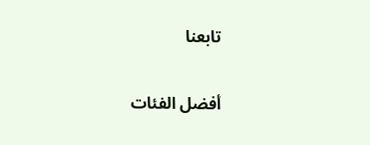تابعنا

أفضل الفئات